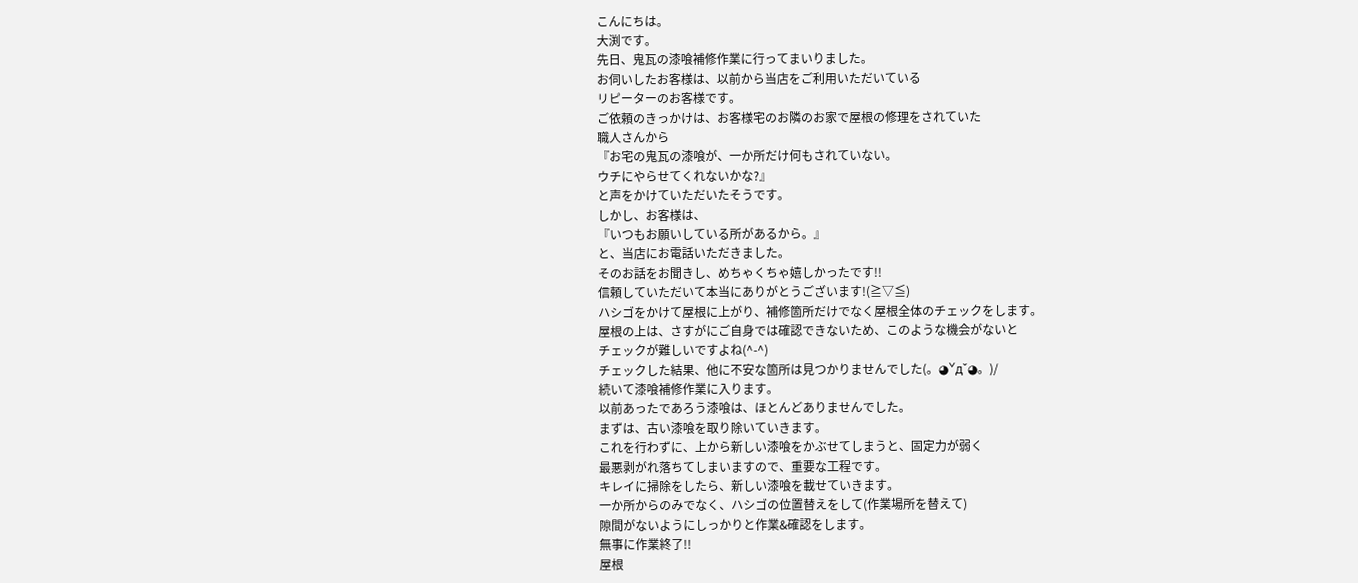こんにちは。
大渕です。
先日、鬼瓦の漆喰補修作業に行ってまいりました。
お伺いしたお客様は、以前から当店をご利用いただいている
リピーターのお客様です。
ご依頼のきっかけは、お客様宅のお隣のお家で屋根の修理をされていた
職人さんから
『お宅の鬼瓦の漆喰が、一か所だけ何もされていない。
ウチにやらせてくれないかな?』
と声をかけていただいたそうです。
しかし、お客様は、
『いつもお願いしている所があるから。』
と、当店にお電話いただきました。
そのお話をお聞きし、めちゃくちゃ嬉しかったです!!
信頼していただいて本当にありがとうございます!(≧▽≦)
ハシゴをかけて屋根に上がり、補修箇所だけでなく屋根全体のチェックをします。
屋根の上は、さすがにご自身では確認できないため、このような機会がないと
チェックが難しいですよね(^-^)
チェックした結果、他に不安な箇所は見つかりませんでした(。◕ˇдˇ◕。)/
続いて漆喰補修作業に入ります。
以前あったであろう漆喰は、ほとんどありませんでした。
まずは、古い漆喰を取り除いていきます。
これを行わずに、上から新しい漆喰をかぶせてしまうと、固定力が弱く
最悪剥がれ落ちてしまいますので、重要な工程です。
キレイに掃除をしたら、新しい漆喰を載せていきます。
一か所からのみでなく、ハシゴの位置替えをして(作業場所を替えて)
隙間がないようにしっかりと作業&確認をします。
無事に作業終了!!
屋根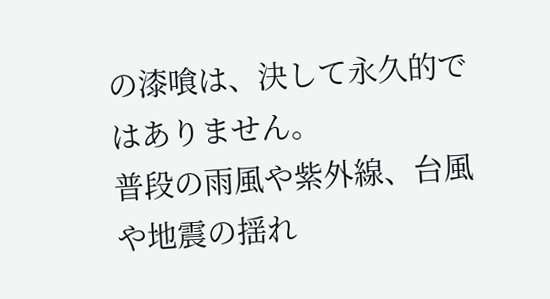の漆喰は、決して永久的ではありません。
普段の雨風や紫外線、台風や地震の揺れ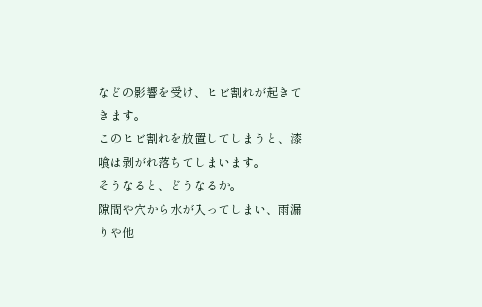などの影響を受け、ヒビ割れが起きてきます。
このヒビ割れを放置してしまうと、漆喰は剥がれ落ちてしまいます。
そうなると、どうなるか。
隙間や穴から水が入ってしまい、雨漏りや他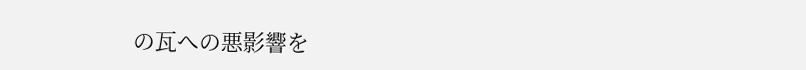の瓦への悪影響を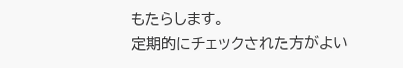もたらします。
定期的にチェックされた方がよい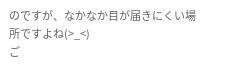のですが、なかなか目が届きにくい場所ですよね(>_<)
ご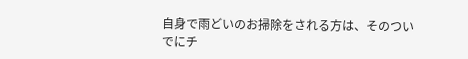自身で雨どいのお掃除をされる方は、そのついでにチ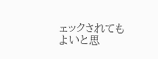ェックされてもよいと思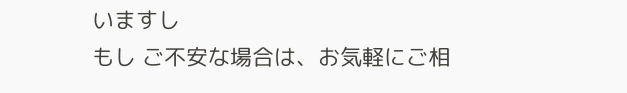いますし
もし ご不安な場合は、お気軽にご相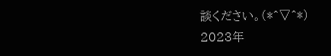談ください。(*^▽^*)
2023年